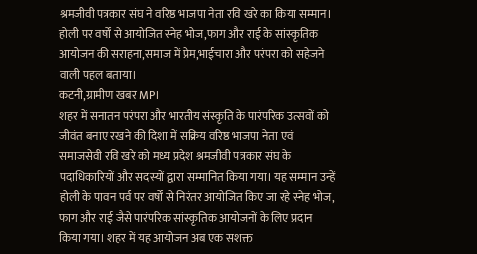श्रमजीवी पत्रकार संघ ने वरिष्ठ भाजपा नेता रवि खरे का किया सम्मान।
होली पर वर्षों से आयोजित स्नेह भोज,फाग और राई के सांस्कृतिक आयोजन की सराहना,समाज में प्रेम,भाईचारा और परंपरा को सहेजने वाली पहल बताया।
कटनी,ग्रामीण खबर MP।
शहर में सनातन परंपरा और भारतीय संस्कृति के पारंपरिक उत्सवों को जीवंत बनाए रखने की दिशा में सक्रिय वरिष्ठ भाजपा नेता एवं समाजसेवी रवि खरे को मध्य प्रदेश श्रमजीवी पत्रकार संघ के पदाधिकारियों और सदस्यों द्वारा सम्मानित किया गया। यह सम्मान उन्हें होली के पावन पर्व पर वर्षों से निरंतर आयोजित किए जा रहे स्नेह भोज, फाग और राई जैसे पारंपरिक सांस्कृतिक आयोजनों के लिए प्रदान किया गया। शहर में यह आयोजन अब एक सशक्त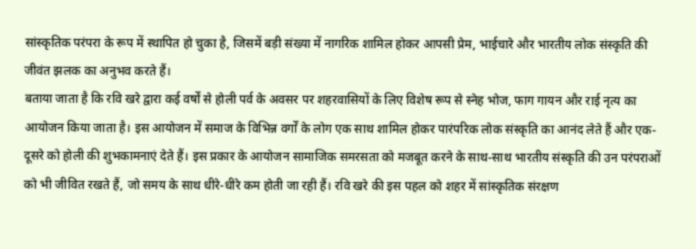सांस्कृतिक परंपरा के रूप में स्थापित हो चुका है, जिसमें बड़ी संख्या में नागरिक शामिल होकर आपसी प्रेम, भाईचारे और भारतीय लोक संस्कृति की जीवंत झलक का अनुभव करते हैं।
बताया जाता है कि रवि खरे द्वारा कई वर्षों से होली पर्व के अवसर पर शहरवासियों के लिए विशेष रूप से स्नेह भोज, फाग गायन और राई नृत्य का आयोजन किया जाता है। इस आयोजन में समाज के विभिन्न वर्गों के लोग एक साथ शामिल होकर पारंपरिक लोक संस्कृति का आनंद लेते हैं और एक-दूसरे को होली की शुभकामनाएं देते हैं। इस प्रकार के आयोजन सामाजिक समरसता को मजबूत करने के साथ-साथ भारतीय संस्कृति की उन परंपराओं को भी जीवित रखते हैं, जो समय के साथ धीरे-धीरे कम होती जा रही हैं। रवि खरे की इस पहल को शहर में सांस्कृतिक संरक्षण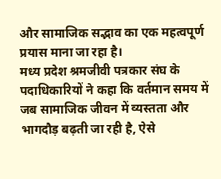और सामाजिक सद्भाव का एक महत्वपूर्ण प्रयास माना जा रहा है।
मध्य प्रदेश श्रमजीवी पत्रकार संघ के पदाधिकारियों ने कहा कि वर्तमान समय में जब सामाजिक जीवन में व्यस्तता और भागदौड़ बढ़ती जा रही है, ऐसे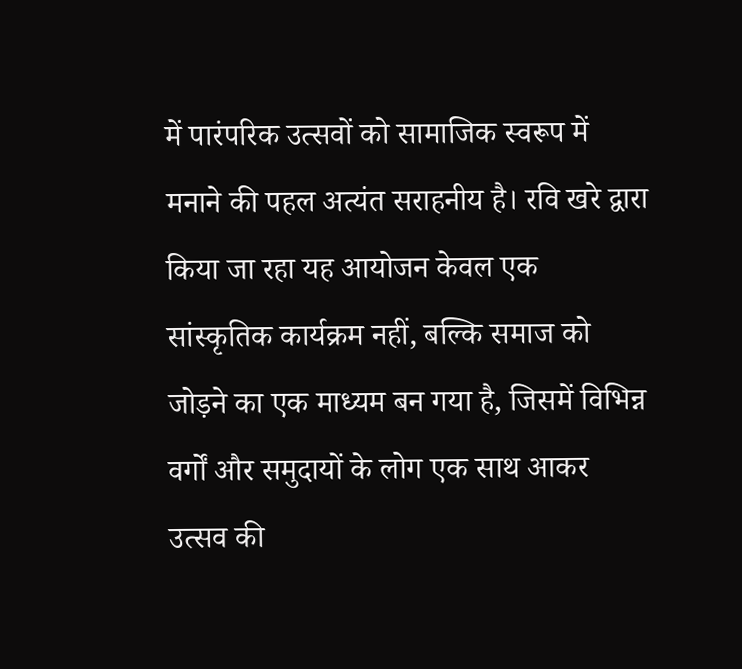में पारंपरिक उत्सवों को सामाजिक स्वरूप में मनाने की पहल अत्यंत सराहनीय है। रवि खरे द्वारा किया जा रहा यह आयोजन केवल एक सांस्कृतिक कार्यक्रम नहीं, बल्कि समाज को जोड़ने का एक माध्यम बन गया है, जिसमें विभिन्न वर्गों और समुदायों के लोग एक साथ आकर उत्सव की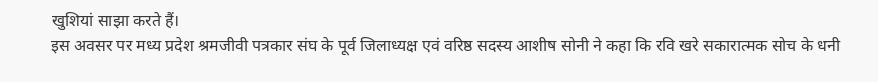खुशियां साझा करते हैं।
इस अवसर पर मध्य प्रदेश श्रमजीवी पत्रकार संघ के पूर्व जिलाध्यक्ष एवं वरिष्ठ सदस्य आशीष सोनी ने कहा कि रवि खरे सकारात्मक सोच के धनी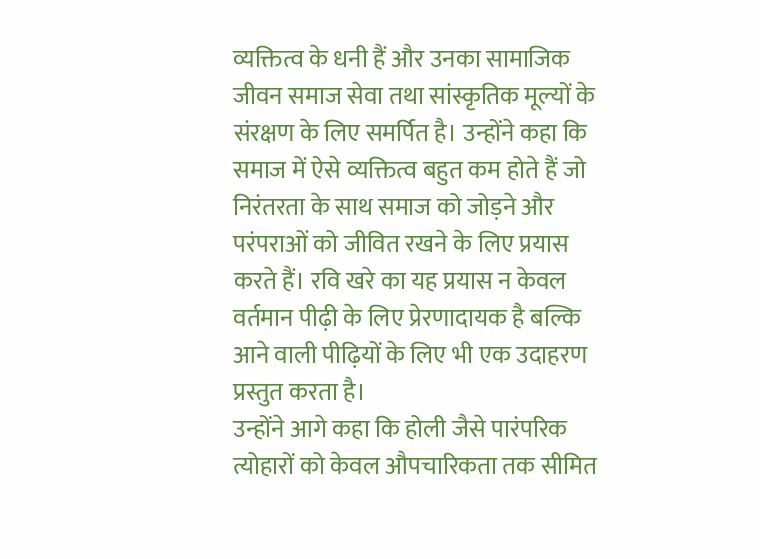व्यक्तित्व के धनी हैं और उनका सामाजिक जीवन समाज सेवा तथा सांस्कृतिक मूल्यों के संरक्षण के लिए समर्पित है। उन्होंने कहा कि समाज में ऐसे व्यक्तित्व बहुत कम होते हैं जो निरंतरता के साथ समाज को जोड़ने और परंपराओं को जीवित रखने के लिए प्रयास करते हैं। रवि खरे का यह प्रयास न केवल वर्तमान पीढ़ी के लिए प्रेरणादायक है बल्कि आने वाली पीढ़ियों के लिए भी एक उदाहरण प्रस्तुत करता है।
उन्होंने आगे कहा कि होली जैसे पारंपरिक त्योहारों को केवल औपचारिकता तक सीमित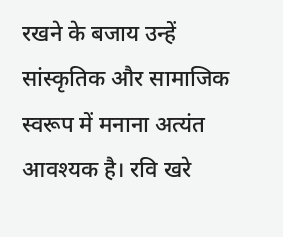रखने के बजाय उन्हें सांस्कृतिक और सामाजिक स्वरूप में मनाना अत्यंत आवश्यक है। रवि खरे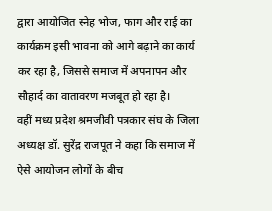द्वारा आयोजित स्नेह भोज, फाग और राई का कार्यक्रम इसी भावना को आगे बढ़ाने का कार्य कर रहा है, जिससे समाज में अपनापन और सौहार्द का वातावरण मजबूत हो रहा है।
वहीं मध्य प्रदेश श्रमजीवी पत्रकार संघ के जिला अध्यक्ष डॉ. सुरेंद्र राजपूत ने कहा कि समाज में ऐसे आयोजन लोगों के बीच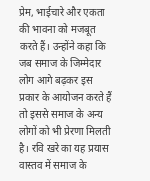प्रेम, भाईचारे और एकता की भावना को मजबूत करते हैं। उन्होंने कहा कि जब समाज के जिम्मेदार लोग आगे बढ़कर इस प्रकार के आयोजन करते हैं तो इससे समाज के अन्य लोगों को भी प्रेरणा मिलती है। रवि खरे का यह प्रयास वास्तव में समाज के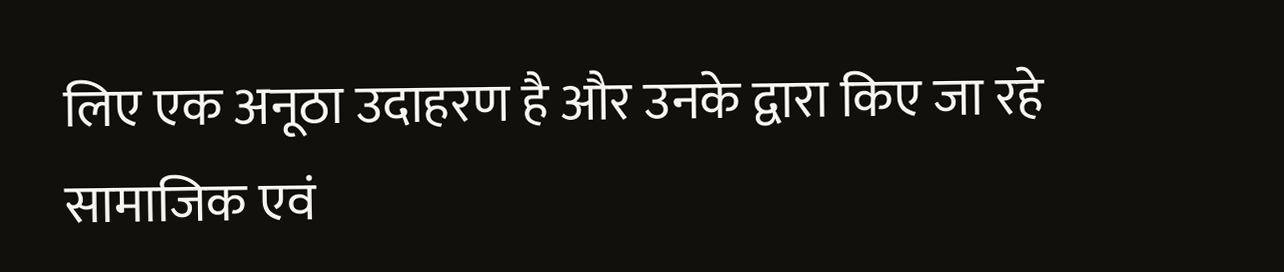लिए एक अनूठा उदाहरण है और उनके द्वारा किए जा रहे सामाजिक एवं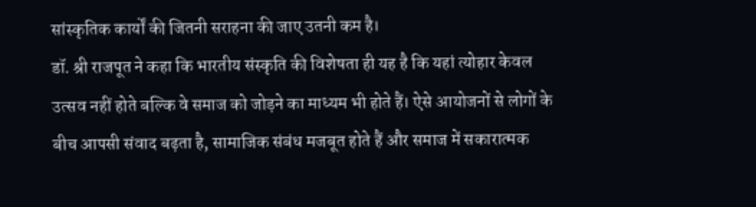सांस्कृतिक कार्यों की जितनी सराहना की जाए उतनी कम है।
डॉ. श्री राजपूत ने कहा कि भारतीय संस्कृति की विशेषता ही यह है कि यहां त्योहार केवल उत्सव नहीं होते बल्कि वे समाज को जोड़ने का माध्यम भी होते हैं। ऐसे आयोजनों से लोगों के बीच आपसी संवाद बढ़ता है, सामाजिक संबंध मजबूत होते हैं और समाज में सकारात्मक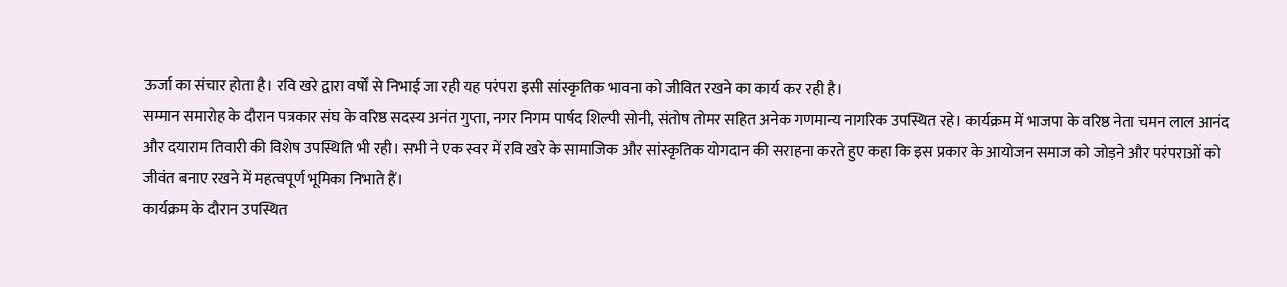ऊर्जा का संचार होता है। रवि खरे द्वारा वर्षों से निभाई जा रही यह परंपरा इसी सांस्कृतिक भावना को जीवित रखने का कार्य कर रही है।
सम्मान समारोह के दौरान पत्रकार संघ के वरिष्ठ सदस्य अनंत गुप्ता, नगर निगम पार्षद शिल्पी सोनी, संतोष तोमर सहित अनेक गणमान्य नागरिक उपस्थित रहे। कार्यक्रम में भाजपा के वरिष्ठ नेता चमन लाल आनंद और दयाराम तिवारी की विशेष उपस्थिति भी रही। सभी ने एक स्वर में रवि खरे के सामाजिक और सांस्कृतिक योगदान की सराहना करते हुए कहा कि इस प्रकार के आयोजन समाज को जोड़ने और परंपराओं को जीवंत बनाए रखने में महत्वपूर्ण भूमिका निभाते हैं।
कार्यक्रम के दौरान उपस्थित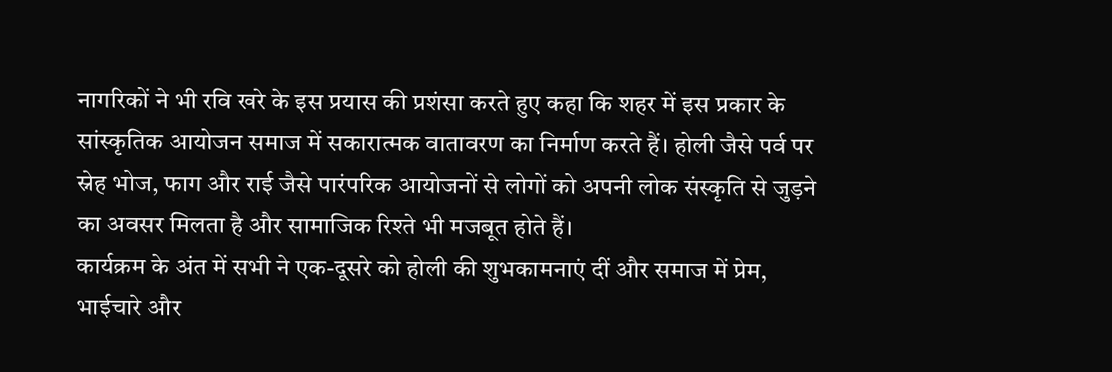नागरिकों ने भी रवि खरे के इस प्रयास की प्रशंसा करते हुए कहा कि शहर में इस प्रकार के सांस्कृतिक आयोजन समाज में सकारात्मक वातावरण का निर्माण करते हैं। होली जैसे पर्व पर स्नेह भोज, फाग और राई जैसे पारंपरिक आयोजनों से लोगों को अपनी लोक संस्कृति से जुड़ने का अवसर मिलता है और सामाजिक रिश्ते भी मजबूत होते हैं।
कार्यक्रम के अंत में सभी ने एक-दूसरे को होली की शुभकामनाएं दीं और समाज में प्रेम, भाईचारे और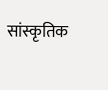सांस्कृतिक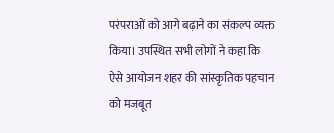परंपराओं को आगे बढ़ाने का संकल्प व्यक्त किया। उपस्थित सभी लोगों ने कहा कि ऐसे आयोजन शहर की सांस्कृतिक पहचान को मजबूत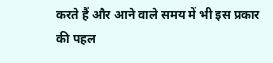करते हैं और आने वाले समय में भी इस प्रकार की पहल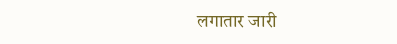लगातार जारी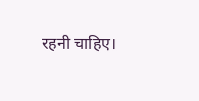रहनी चाहिए।